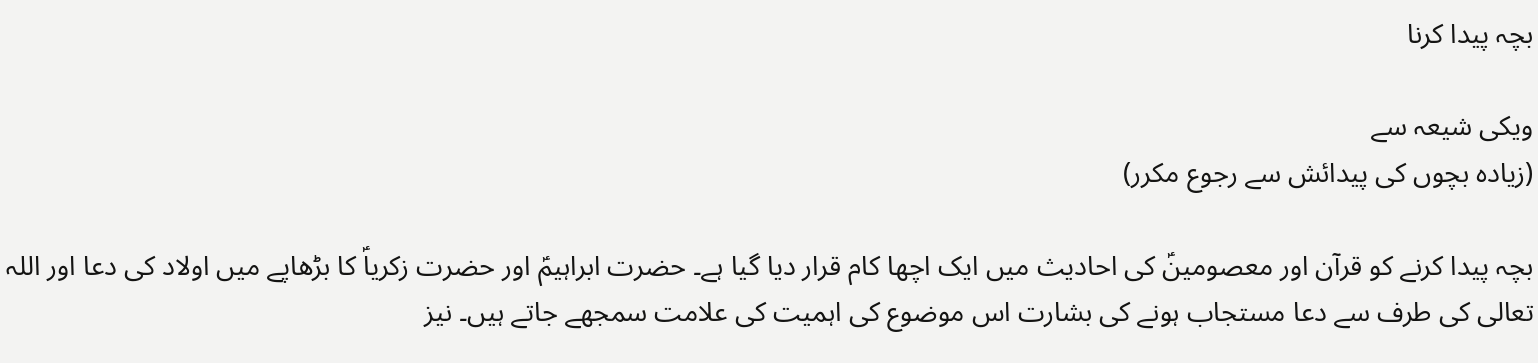بچہ پیدا کرنا

ویکی شیعہ سے
(زیادہ بچوں کی پیدائش سے رجوع مکرر)

بچہ پیدا کرنے کو قرآن اور معصومینؑ کی احادیث میں ایک اچھا کام قرار دیا گیا ہے۔ حضرت ابراہیمؑ اور حضرت زکریاؑ کا بڑھاپے میں اولاد کی دعا اور اللہ تعالی کی طرف سے دعا مستجاب ہونے کی بشارت اس موضوع کی اہمیت کی علامت سمجھے جاتے ہیں۔ نیز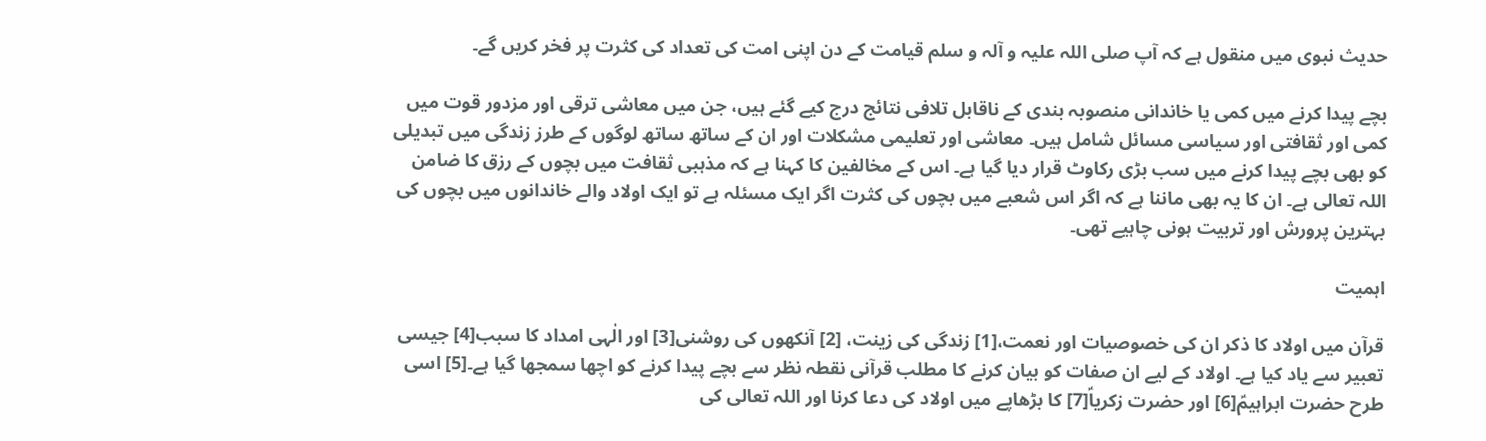حدیث نبوی میں منقول ہے کہ آپ صلی اللہ علیہ و آلہ و سلم قیامت کے دن اپنی امت کی تعداد کی کثرت پر فخر کریں گے۔

بچے پیدا کرنے میں کمی یا خاندانی منصوبہ بندی کے ناقابل تلافی نتائج درج کیے گئے ہیں، جن میں معاشی ترقی اور مزدور قوت میں کمی اور ثقافتی اور سیاسی مسائل شامل ہیں۔ معاشی اور تعلیمی مشکلات اور ان کے ساتھ ساتھ لوگوں کے طرز زندگی میں تبدیلی کو بھی بچے پیدا کرنے میں سب بڑی رکاوٹ قرار دیا گیا ہے۔ اس کے مخالفین کا کہنا ہے کہ مذہبی ثقافت میں بچوں کے رزق کا ضامن اللہ تعالی ہے۔ ان کا یہ بھی ماننا ہے کہ اگر اس شعبے میں بچوں کی کثرت اگر ایک مسئلہ ہے تو ایک اولاد والے خاندانوں میں بچوں کی بہترین پرورش اور تربیت ہونی چاہیے تھی۔

اہمیت

قرآن میں اولاد کا ذکر ان کی خصوصیات اور نعمت،[1] زندگی کی زینت، [2] آنکھوں کی روشنی[3] اور الٰہی امداد کا سبب[4] جیسی تعبیر سے یاد کیا ہے۔ اولاد کے لیے ان صفات کو بیان کرنے کا مطلب قرآنی نقطہ نظر سے بچے پیدا کرنے کو اچھا سمجھا گیا ہے۔[5] اسی طرح حضرت ابراہیمؑ[6] اور حضرت زکریاؑ[7] کا بڑھاپے میں اولاد کی دعا کرنا اور اللہ تعالی کی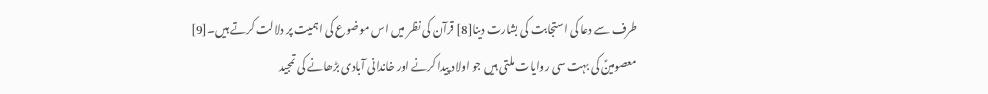طرف سے دعا کی استجابت کی بشارت دینا[8] قرآن کی نظر میں اس موضوع کی اہمیت پر دلالت کرتے ہیں۔[9]
معصومینؑ کی بہت سی روایات ملتی ہیں جو اولاد پیدا کرنے اور خاندانی آبادی بڑھانے کی تمجید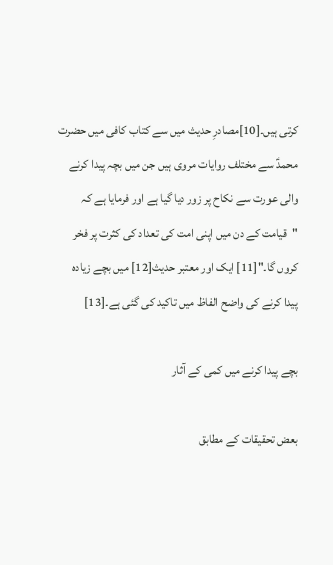کرتی ہیں۔[10]مصادرِ حدیث میں سے کتاب کافی میں حضرت محمدؑ سے مختلف روایات مروی ہیں جن میں بچہ پیدا کرنے والی عورت سے نکاح پر زور دیا گیا ہے اور فرمایا ہے کہ "قیامت کے دن میں اپنی امت کی تعداد کی کثرت پر فخر کروں گا۔"[11] ایک اور معتبر حدیث[12] میں بچے زیادہ پیدا کرنے کی واضح الفاظ میں تاکید کی گئی ہے۔[13]

بچے پیدا کرنے میں کمی کے آثار

بعض تحقیقات کے مطابق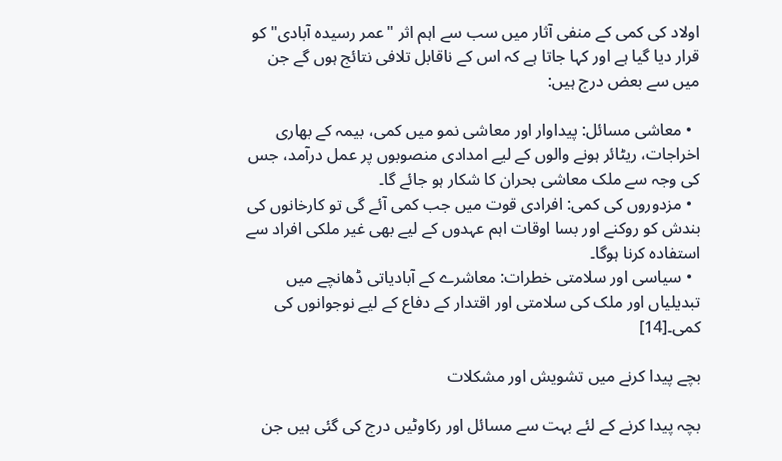اولاد کی کمی کے منفی آثار میں سب سے اہم اثر "عمر رسیدہ آبادی" کو قرار دیا گیا ہے اور کہا جاتا ہے کہ اس کے ناقابل تلافی نتائج ہوں گے جن میں سے بعض درج ہیں:

  • معاشی مسائل: پیداوار اور معاشی نمو میں کمی، بیمہ کے بھاری اخراجات، ریٹائر ہونے والوں کے لیے امدادی منصوبوں پر عمل درآمد، جس کی وجہ سے ملک معاشی بحران کا شکار ہو جائے گا۔
  • مزدوروں کی کمی: افرادی قوت میں جب کمی آئے گی تو کارخانوں کی بندش کو روکنے اور بسا اوقات اہم عہدوں کے لیے بھی غیر ملکی افراد سے استفادہ کرنا ہوگا۔
  • سیاسی اور سلامتی خطرات: معاشرے کے آبادیاتی ڈھانچے میں تبدیلیاں اور ملک کی سلامتی اور اقتدار کے دفاع کے لیے نوجوانوں کی کمی۔[14]

بچے پیدا کرنے میں تشویش اور مشکلات

بچہ پیدا کرنے کے لئے بہت سے مسائل اور رکاوٹیں درج کی گئی ہیں جن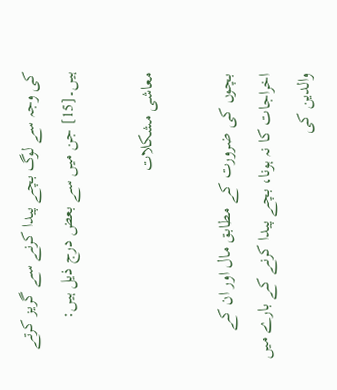کی وجہ سے لوگ بچے پیدا کرنے سے گریز کرتے ہیں۔[15] جن میں سے بعض درج ذیل ہیں:

معاشی مشکلات

بچوں کی ضرورت کے مطابق مال اور ان کے اخراجات کا نہ ہونا، بچے پیدا کرنے کے بارے میں والدین کی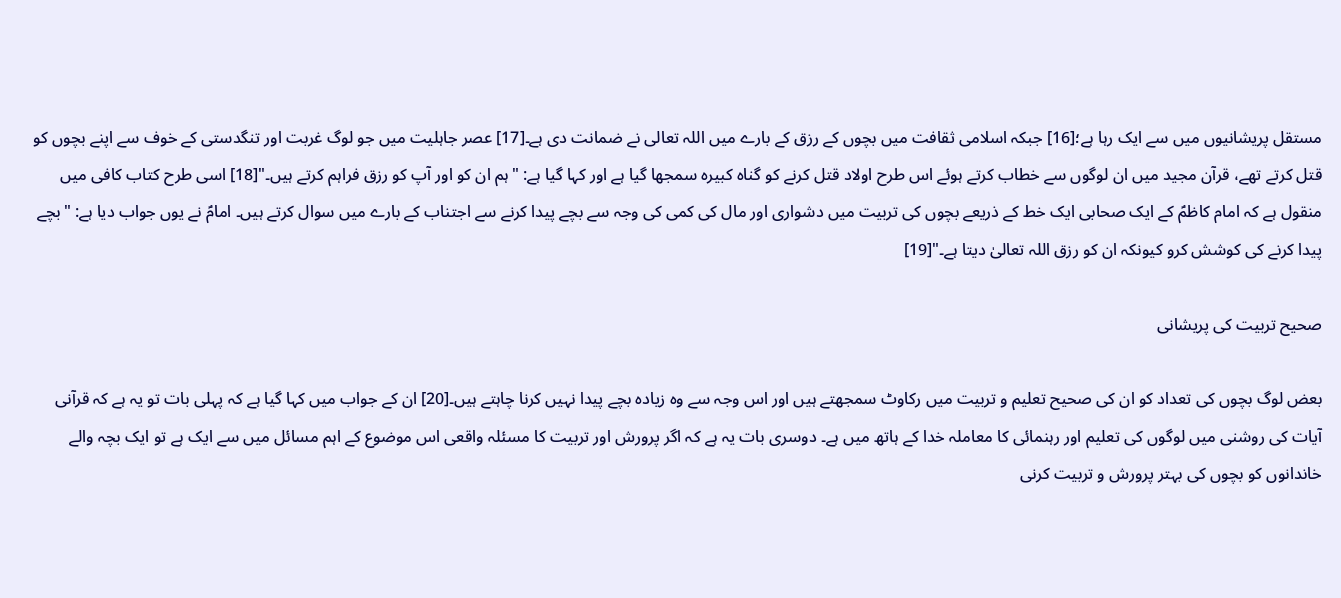مستقل پریشانیوں میں سے ایک رہا ہے؛[16] جبکہ اسلامی ثقافت میں بچوں کے رزق کے بارے میں اللہ تعالی نے ضمانت دی ہے۔[17] عصر جاہلیت میں جو لوگ غربت اور تنگدستی کے خوف سے اپنے بچوں کو قتل کرتے تھے، قرآن مجید میں ان لوگوں سے خطاب کرتے ہوئے اس طرح اولاد قتل کرنے کو گناہ کبیرہ سمجھا گیا ہے اور کہا گیا ہے: "ہم ان کو اور آپ کو رزق فراہم کرتے ہیں۔"[18] اسی طرح کتاب کافی میں منقول ہے کہ امام کاظمؑ کے ایک صحابی ایک خط کے ذریعے بچوں کی تربیت میں دشواری اور مال کی کمی کی وجہ سے بچے پیدا کرنے سے اجتناب کے بارے میں سوال کرتے ہیں۔ امامؑ نے یوں جواب دیا ہے: "بچے پیدا کرنے کی کوشش کرو کیونکہ ان کو رزق اللہ تعالیٰ دیتا ہے۔"[19]

صحیح تربیت کی پریشانی

بعض لوگ بچوں کی تعداد کو ان کی صحیح تعلیم و تربیت میں رکاوٹ سمجھتے ہیں اور اس وجہ سے وہ زیادہ بچے پیدا نہیں کرنا چاہتے ہیں۔[20] ان کے جواب میں کہا گیا ہے کہ پہلی بات تو یہ ہے کہ قرآنی آیات کی روشنی میں لوگوں کی تعلیم اور رہنمائی کا معاملہ خدا کے ہاتھ میں ہے۔ دوسری بات یہ ہے کہ اگر پرورش اور تربیت کا مسئلہ واقعی اس موضوع کے اہم مسائل میں سے ایک ہے تو ایک بچہ والے خاندانوں کو بچوں کی بہتر پرورش و تربیت کرنی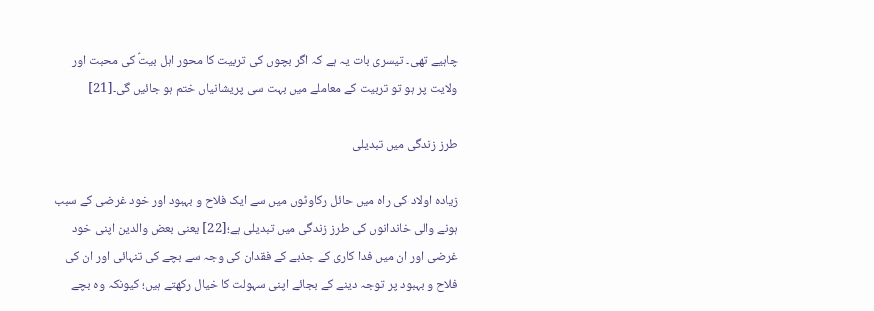چاہیے تھی۔ تیسری بات یہ ہے کہ اگر بچوں کی تربیت کا محور اہل بیتؑ کی محبت اور ولایت پر ہو تو تربیت کے معاملے میں بہت سی پریشانیاں ختم ہو جائیں گی۔[21]

طرز زندگی میں تبدیلی

زیادہ اولاد کی راہ میں حائل رکاوٹوں میں سے ایک فلاح و بہبود اور خود غرضی کے سبب ہونے والی خاندانوں کی طرز زندگی میں تبدیلی ہے؛[22] یعنی بعض والدین اپنی خود غرضی اور ان میں فدا کاری کے جذبے کے فقدان کی وجہ سے بچے کی تنہائی اور ان کی فلاح و بہبود پر توجہ دینے کے بجائے اپنی سہولت کا خیال رکھتے ہیں؛ کیونکہ وہ بچے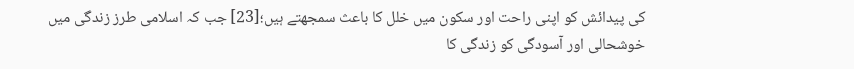کی پیدائش کو اپنی راحت اور سکون میں خلل کا باعث سمجھتے ہیں؛[23] جب کہ اسلامی طرز زندگی میں خوشحالی اور آسودگی کو زندگی کا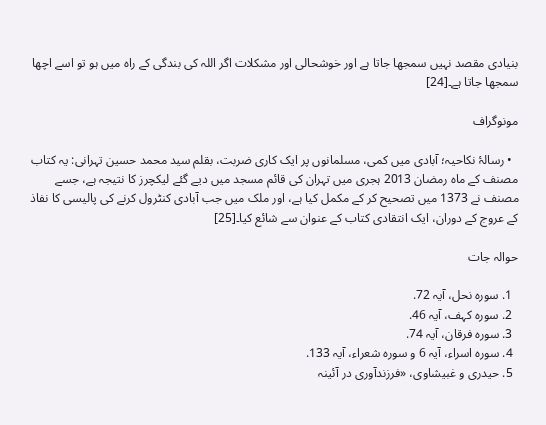بنیادی مقصد نہیں سمجھا جاتا ہے اور خوشحالی اور مشکلات اگر اللہ کی بندگی کے راہ میں ہو تو اسے اچھا سمجھا جاتا ہے۔[24]

مونوگراف

  • رسالۂ نکاحیہ؛ آبادی میں کمی، مسلمانوں پر ایک کاری ضربت، بقلم سید محمد حسین تہرانی: یہ کتاب مصنف کے ماہ رمضان 2013 ہجری میں تہران کی قائم مسجد میں دیے گئے لیکچرز کا نتیجہ ہے، جسے مصنف نے 1373 میں تصحیح کر کے مکمل کیا ہے، اور ملک میں جب آبادی کنٹرول کرنے کی پالیسی کا نفاذ کے عروج کے دوران، ایک انتقادی کتاب کے عنوان سے شائع کیا۔[25]

حوالہ جات

  1. سورہ نحل، آیہ 72.
  2. سورہ کہف، آیہ 46.
  3. سورہ فرقان، آیہ 74.
  4. سورہ اسراء، آیہ 6 و سورہ شعراء، آیہ 133.
  5. حیدری و غبیشاوی، «فرزندآوری در آئینہ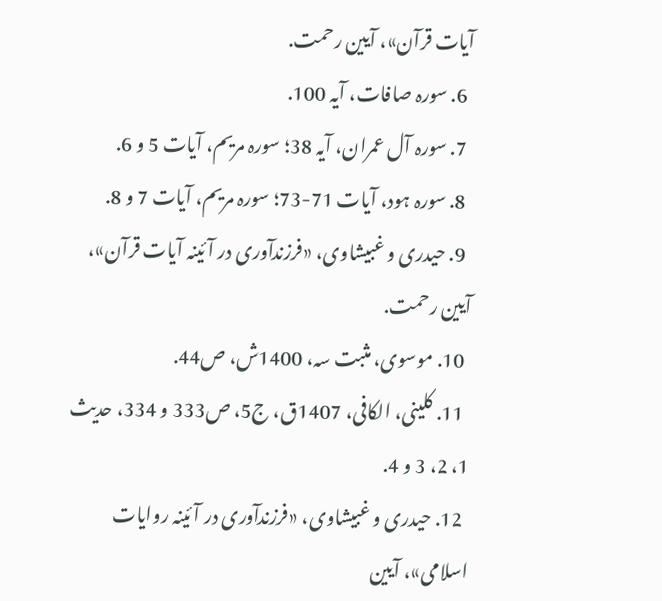آیات قرآن»، آیین رحمت.
  6. سورہ صافات، آیہ 100.
  7. سورہ آل عمران، آیہ 38؛ سورہ مریم، آیات 5 و 6.
  8. سورہ ہود، آیات 71-73؛ سورہ مریم، آیات 7 و 8.
  9. حیدری و غبیشاوی، «فرزندآوری در آئینہ آیات قرآن»، آیین رحمت.
  10. موسوی، مثبت سہ، 1400ش، ص44.
  11. کلینی، الکافی، 1407ق، ج5، ص333 و 334، حدیث 1، 2، 3 و 4.
  12. حیدری و غبیشاوی، «فرزندآوری در آئینہ روایات اسلامی»، آیین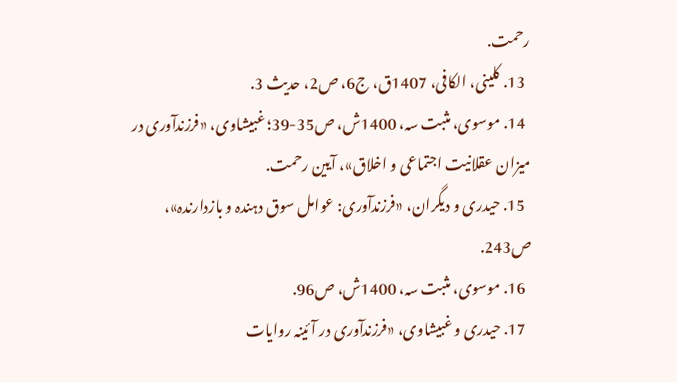رحمت.
  13. کلینی، الکافی، 1407ق، ج6، ص2، حدیث 3.
  14. موسوی، مثبت سہ، 1400ش، ص35-39؛ غبیشاوی، «فرزندآوری در میزان عقلانیت اجتماعی و اخلاق»، آیین رحمت.
  15. حیدری و دیگران، «فرزندآوری: عوامل سوق دہندہ و بازدارندہ»، ص243.
  16. موسوی، مثبت سہ، 1400ش، ص96.
  17. حیدری و غبیشاوی، «فرزندآوری در آئینہ روایات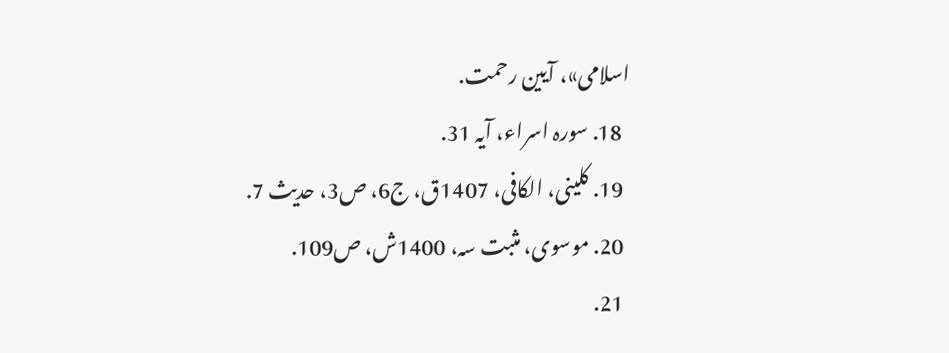اسلامی»، آیین رحمت.
  18. سورہ اسراء، آیہ 31.
  19. کلینی، الکافی، 1407ق، ج6، ص3، حدیث 7.
  20. موسوی، مثبت سہ، 1400ش، ص109.
  21.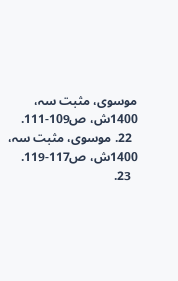موسوی، مثبت سہ، 1400ش، ص109-111.
  22. موسوی، مثبت سہ، 1400ش، ص117-119.
  23.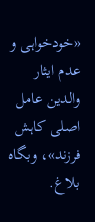«خودخواہی و عدم ایثار والدین عامل اصلی کاہش فرزند»، وبگاہ بلاغ.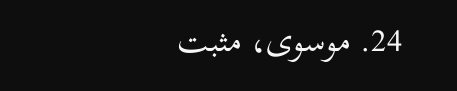24. موسوی، مثبت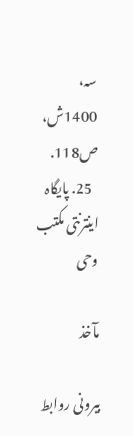سہ، 1400ش، ص118.
  25. پایگاہ اینترنتی مکتب وحی

مآخذ

بیرونی روابط